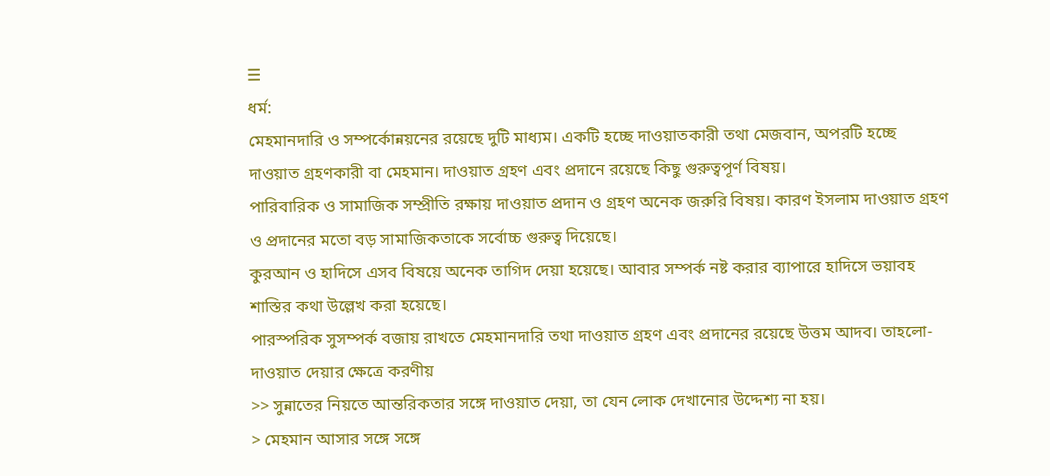☰
ধর্ম:
মেহমানদারি ও সম্পর্কোন্নয়নের রয়েছে দুটি মাধ্যম। একটি হচ্ছে দাওয়াতকারী তথা মেজবান, অপরটি হচ্ছে দাওয়াত গ্রহণকারী বা মেহমান। দাওয়াত গ্রহণ এবং প্রদানে রয়েছে কিছু গুরুত্বপূর্ণ বিষয়।
পারিবারিক ও সামাজিক সম্প্রীতি রক্ষায় দাওয়াত প্রদান ও গ্রহণ অনেক জরুরি বিষয়। কারণ ইসলাম দাওয়াত গ্রহণ ও প্রদানের মতো বড় সামাজিকতাকে সর্বোচ্চ গুরুত্ব দিয়েছে।
কুরআন ও হাদিসে এসব বিষয়ে অনেক তাগিদ দেয়া হয়েছে। আবার সম্পর্ক নষ্ট করার ব্যাপারে হাদিসে ভয়াবহ শাস্তির কথা উল্লেখ করা হয়েছে।
পারস্পরিক সুসম্পর্ক বজায় রাখতে মেহমানদারি তথা দাওয়াত গ্রহণ এবং প্রদানের রয়েছে উত্তম আদব। তাহলো- দাওয়াত দেয়ার ক্ষেত্রে করণীয়
>> সুন্নাতের নিয়তে আন্তরিকতার সঙ্গে দাওয়াত দেয়া, তা যেন লোক দেখানোর উদ্দেশ্য না হয়।
> মেহমান আসার সঙ্গে সঙ্গে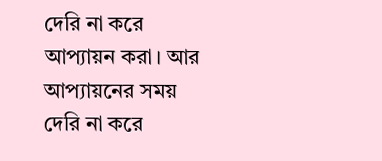দেরি না করে আপ্যায়ন করা। আর আপ্যায়নের সময় দেরি না করে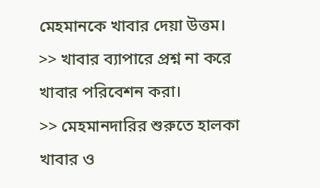মেহমানকে খাবার দেয়া উত্তম।
>> খাবার ব্যাপারে প্রশ্ন না করে খাবার পরিবেশন করা।
>> মেহমানদারির শুরুতে হালকা খাবার ও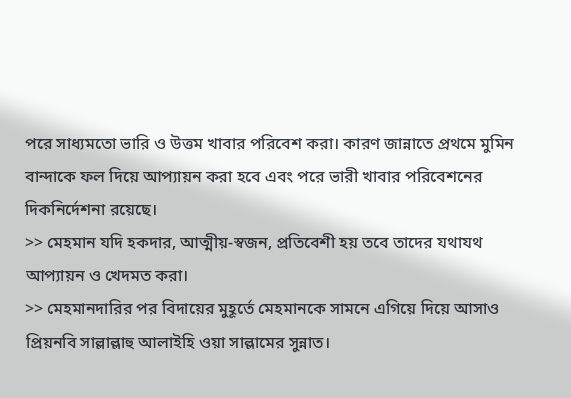পরে সাধ্যমতো ভারি ও উত্তম খাবার পরিবেশ করা। কারণ জান্নাতে প্রথমে মুমিন বান্দাকে ফল দিয়ে আপ্যায়ন করা হবে এবং পরে ভারী খাবার পরিবেশনের দিকনির্দেশনা রয়েছে।
>> মেহমান যদি হকদার, আত্মীয়-স্বজন, প্রতিবেশী হয় তবে তাদের যথাযথ আপ্যায়ন ও খেদমত করা।
>> মেহমানদারির পর বিদায়ের মুহূর্তে মেহমানকে সামনে এগিয়ে দিয়ে আসাও প্রিয়নবি সাল্লাল্লাহু আলাইহি ওয়া সাল্লামের সুন্নাত।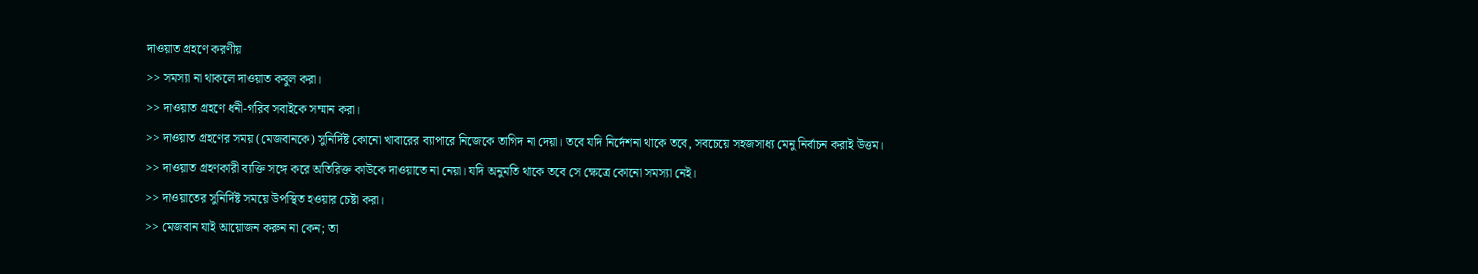দাওয়াত গ্রহণে করণীয়
>> সমস্যা না থাকলে দাওয়াত কবুল করা।
>> দাওয়াত গ্রহণে ধনী-গরিব সবাইকে সম্মান করা।
>> দাওয়াত গ্রহণের সময় (মেজবানকে) সুনির্দিষ্ট কোনো খাবারের ব্যাপারে নিজেকে তাগিদ না দেয়া। তবে যদি নির্দেশনা থাকে তবে, সবচেয়ে সহজসাধ্য মেনু নির্বাচন করাই উত্তম।
>> দাওয়াত গ্রহণকারী ব্যক্তি সঙ্গে করে অতিরিক্ত কাউকে দাওয়াতে না নেয়া। যদি অনুমতি থাকে তবে সে ক্ষেত্রে কোনো সমস্যা নেই।
>> দাওয়াতের সুনির্দিষ্ট সময়ে উপস্থিত হওয়ার চেষ্টা করা।
>> মেজবান যাই আয়োজন করুন না কেন; তা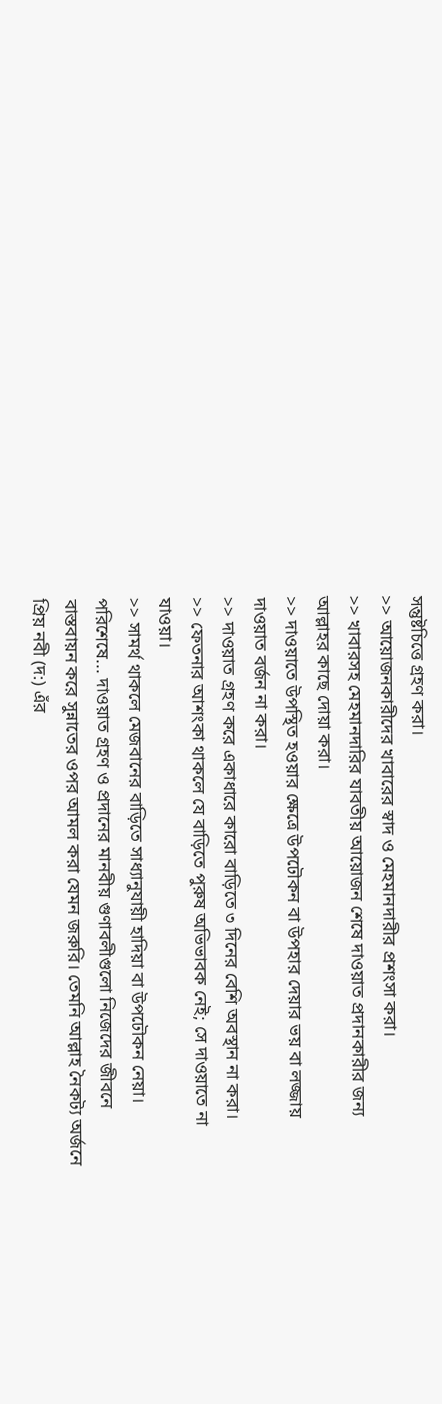সন্তুষ্টচিত্তে গ্রহণ করা।
>> আয়োজনকারীদের খাবারের স্বাদ ও মেহমানদারীর প্রশংসা করা।
>> খাবারসহ মেহমানদারির যাবতীয় আয়োজন শেষে দাওয়াত প্রদানকারীর জন্য আল্লাহর কাছে দোয়া করা।
>> দাওয়াতে উপস্থিত হওয়ার ক্ষেত্রে উপঢৌকন বা উপহার দেয়ার ভয় বা লজ্জায় দাওয়াত বর্জন না করা।
>> দাওয়াত গ্রহণ করে একাধারে কারো বাড়িতে ৩ দিনের বেশি অবস্থান না করা।
>> ফেতনার আশংকা থাকলে যে বাড়িতে পুরুষ অভিভাবক নেই; সে দাওয়াতে না যাওয়া।
>> সামর্থ থাকলে মেজবানের বাড়িতে সাধ্যানুযায়ী হাদিয়া বা উপঢৌকন নেয়া।
পরিশেষে... দাওয়াত গ্রহণ ও প্রদানের মানবীয় গুণাবলীগুলো নিজেদের জীবনে বাস্তবায়ন করে সুন্নাতের ওপর আমল করা যেমন জরুরি। তেমনি আল্লাহ নৈকট্য অর্জনে প্রিয় নবী (দ:) এঁর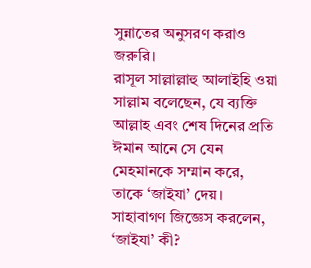সুন্নাতের অনুসরণ করাও জরুরি।
রাসূল সাল্লাল্লাহু আলাইহি ওয়া সাল্লাম বলেছেন, যে ব্যক্তি আল্লাহ এবং শেষ দিনের প্রতি ঈমান আনে সে যেন মেহমানকে সম্মান করে, তাকে ‘জাইযা’ দেয়। সাহাবাগণ জিজ্ঞেস করলেন, ‘জাইযা’ কী?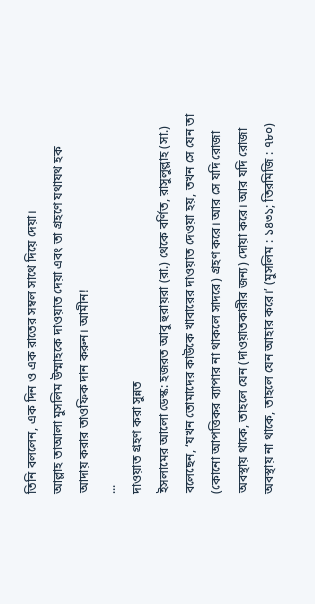তিনি বললেন, এক দিন ও এক রাতের সম্বল সাথে দিয়ে দেয়া।
আল্লাহ তাআলা মুসলিম উম্মাহকে দাওয়াত দেয়া এবং তা গ্রহণে যথাযথ হক আদায় করার তাওফিক দান করুন। আমীন!
...
দাওয়াত গ্রহণ করা সুন্নত
ইসলামের আলো ডেস্ক: হজরত আবু হুরায়রা (রা.) থেকে বর্ণিত, রাসুলুল্লাহ (সা.) বলেছেন, ‘যখন তোমাদের কাউকে খাবারের দাওয়াত দেওয়া হয়, তখন সে যেন তা (কোনো আপত্তিকর ব্যাপার না থাকলে সাদরে) গ্রহণ করে। আর সে যদি রোজা অবস্থায় থাকে, তাহলে যেন (দাওয়াতকারীর জন্য) দোয়া করে। আর যদি রোজা অবস্থায় না থাকে, তাহলে যেন আহার করে।’ (মুসলিম : ১৪৩১; তিরমিজি : ৭৮০)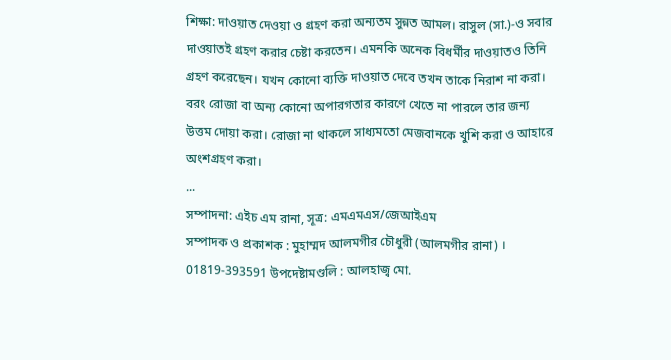শিক্ষা: দাওয়াত দেওয়া ও গ্রহণ করা অন্যতম সুন্নত আমল। রাসুল (সা.)-ও সবার দাওয়াতই গ্রহণ করার চেষ্টা করতেন। এমনকি অনেক বিধর্মীর দাওয়াতও তিনি গ্রহণ করেছেন। যখন কোনো ব্যক্তি দাওয়াত দেবে তখন তাকে নিরাশ না করা। বরং রোজা বা অন্য কোনো অপারগতার কারণে খেতে না পারলে তার জন্য উত্তম দোয়া করা। রোজা না থাকলে সাধ্যমতো মেজবানকে খুশি করা ও আহারে অংশগ্রহণ করা।
...
সম্পাদনা: এইচ এম রানা, সূত্র: এমএমএস/জেআইএম
সম্পাদক ও প্রকাশক : মুহাম্মদ আলমগীর চৌধুরী (আলমগীর রানা) । 01819-393591 উপদেষ্টামণ্ডলি : আলহাজ্ব মো.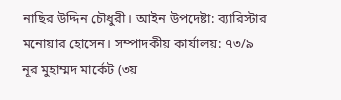নাছির উদ্দিন চৌধুরী। আইন উপদেষ্টা: ব্যারিস্টার মনোয়ার হোসেন। সম্পাদকীয় কার্যালয়: ৭৩/৯ নূর মুহাম্মদ মার্কেট (৩য়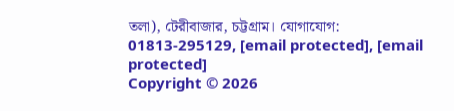তলা), টেরীবাজার, চট্টগ্রাম। যোগাযোগ: 01813-295129, [email protected], [email protected]
Copyright © 2026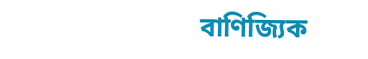বাণিজ্যিক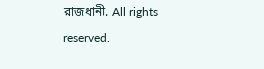রাজধানী. All rights reserved.